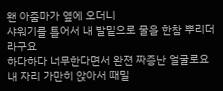왠 아줌마가 옆에 오더니
샤워기를 틀어서 내 발밑으로 물을 한참 뿌리더라구요
하다하다 너무한다면서 완젼 짜증난 얼굴로요
내 자리 가만히 앉아서 때밀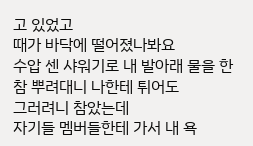고 있었고
때가 바닥에 떨어졌나봐요
수압 센 샤워기로 내 발아래 물을 한참 뿌려대니 나한테 튀어도
그러려니 참았는데
자기들 멤버들한테 가서 내 욕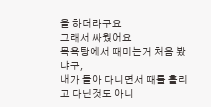을 하더라구요
그래서 싸웠어요
목욕탕에서 때미는거 처음 봤냐구,
내가 돌아 다니면서 때를 흘리고 다닌것도 아니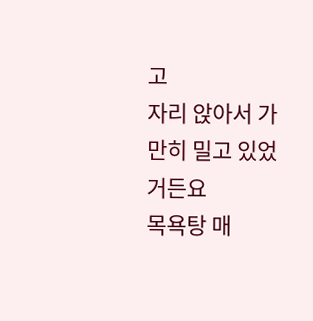고
자리 앉아서 가만히 밀고 있었거든요
목욕탕 매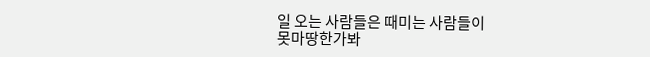일 오는 사람들은 때미는 사람들이
못마땅한가봐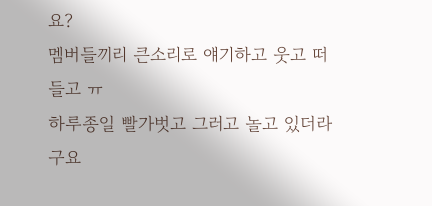요?
멤버들끼리 큰소리로 얘기하고 웃고 떠들고 ㅠ
하루종일 빨가벗고 그러고 놀고 있더라구요